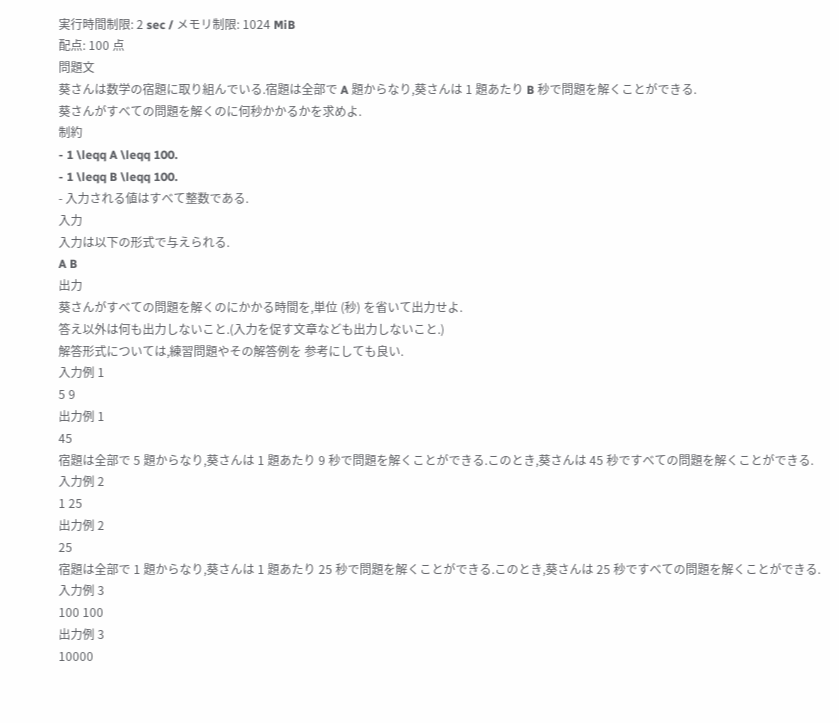実行時間制限: 2 sec / メモリ制限: 1024 MiB
配点: 100 点
問題文
葵さんは数学の宿題に取り組んでいる.宿題は全部で A 題からなり,葵さんは 1 題あたり B 秒で問題を解くことができる.
葵さんがすべての問題を解くのに何秒かかるかを求めよ.
制約
- 1 \leqq A \leqq 100.
- 1 \leqq B \leqq 100.
- 入力される値はすべて整数である.
入力
入力は以下の形式で与えられる.
A B
出力
葵さんがすべての問題を解くのにかかる時間を,単位 (秒) を省いて出力せよ.
答え以外は何も出力しないこと.(入力を促す文章なども出力しないこと.)
解答形式については,練習問題やその解答例を 参考にしても良い.
入力例 1
5 9
出力例 1
45
宿題は全部で 5 題からなり,葵さんは 1 題あたり 9 秒で問題を解くことができる.このとき,葵さんは 45 秒ですべての問題を解くことができる.
入力例 2
1 25
出力例 2
25
宿題は全部で 1 題からなり,葵さんは 1 題あたり 25 秒で問題を解くことができる.このとき,葵さんは 25 秒ですべての問題を解くことができる.
入力例 3
100 100
出力例 3
10000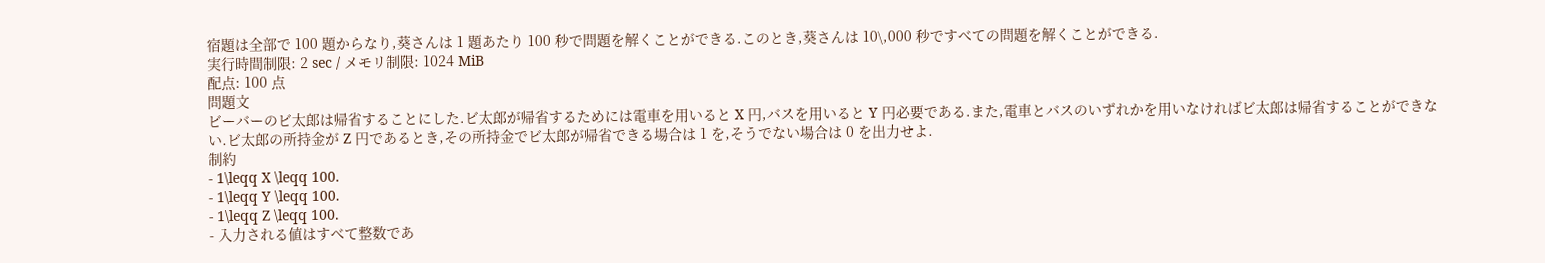宿題は全部で 100 題からなり,葵さんは 1 題あたり 100 秒で問題を解くことができる.このとき,葵さんは 10\,000 秒ですべての問題を解くことができる.
実行時間制限: 2 sec / メモリ制限: 1024 MiB
配点: 100 点
問題文
ビーバーのビ太郎は帰省することにした.ビ太郎が帰省するためには電車を用いると X 円,バスを用いると Y 円必要である.また,電車とバスのいずれかを用いなければビ太郎は帰省することができない.ビ太郎の所持金が Z 円であるとき,その所持金でビ太郎が帰省できる場合は 1 を,そうでない場合は 0 を出力せよ.
制約
- 1\leqq X \leqq 100.
- 1\leqq Y \leqq 100.
- 1\leqq Z \leqq 100.
- 入力される値はすべて整数であ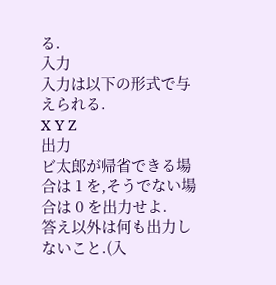る.
入力
入力は以下の形式で与えられる.
X Y Z
出力
ビ太郎が帰省できる場合は 1 を,そうでない場合は 0 を出力せよ.
答え以外は何も出力しないこと.(入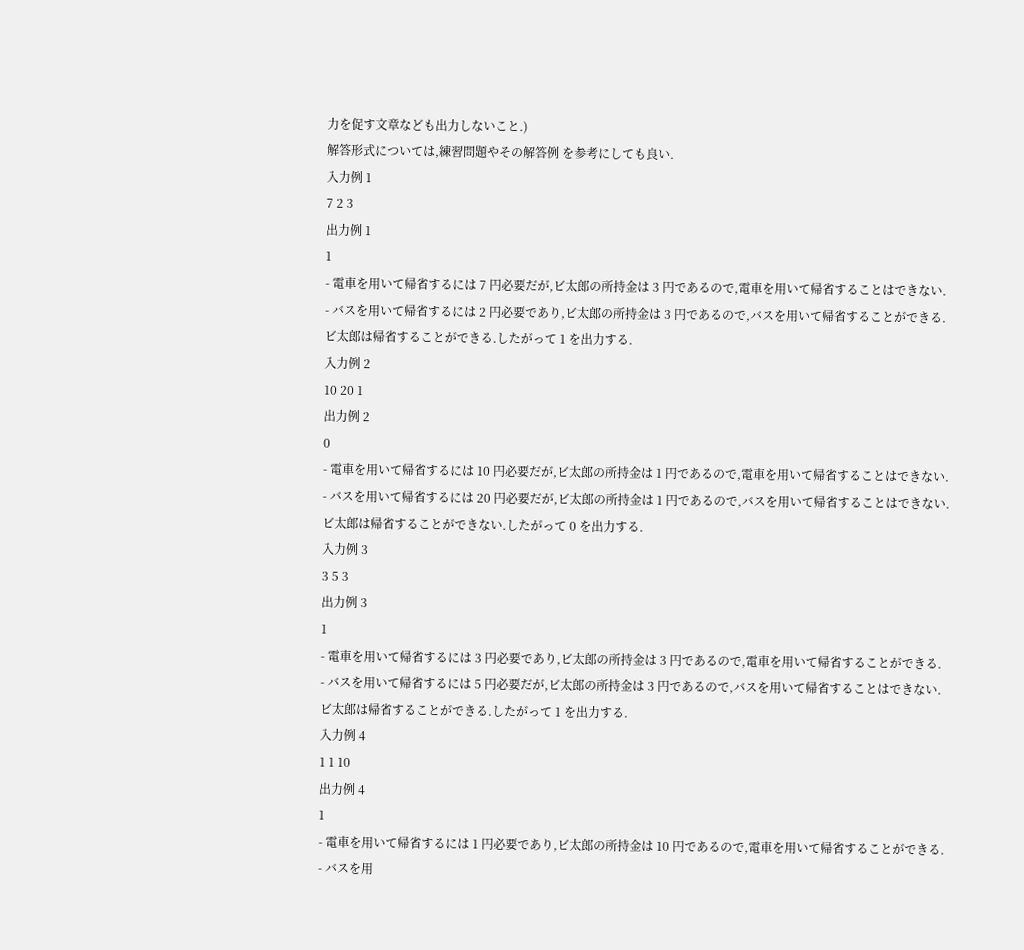力を促す文章なども出力しないこと.)
解答形式については,練習問題やその解答例 を参考にしても良い.
入力例 1
7 2 3
出力例 1
1
- 電車を用いて帰省するには 7 円必要だが,ビ太郎の所持金は 3 円であるので,電車を用いて帰省することはできない.
- バスを用いて帰省するには 2 円必要であり,ビ太郎の所持金は 3 円であるので,バスを用いて帰省することができる.
ビ太郎は帰省することができる.したがって 1 を出力する.
入力例 2
10 20 1
出力例 2
0
- 電車を用いて帰省するには 10 円必要だが,ビ太郎の所持金は 1 円であるので,電車を用いて帰省することはできない.
- バスを用いて帰省するには 20 円必要だが,ビ太郎の所持金は 1 円であるので,バスを用いて帰省することはできない.
ビ太郎は帰省することができない.したがって 0 を出力する.
入力例 3
3 5 3
出力例 3
1
- 電車を用いて帰省するには 3 円必要であり,ビ太郎の所持金は 3 円であるので,電車を用いて帰省することができる.
- バスを用いて帰省するには 5 円必要だが,ビ太郎の所持金は 3 円であるので,バスを用いて帰省することはできない.
ビ太郎は帰省することができる.したがって 1 を出力する.
入力例 4
1 1 10
出力例 4
1
- 電車を用いて帰省するには 1 円必要であり,ビ太郎の所持金は 10 円であるので,電車を用いて帰省することができる.
- バスを用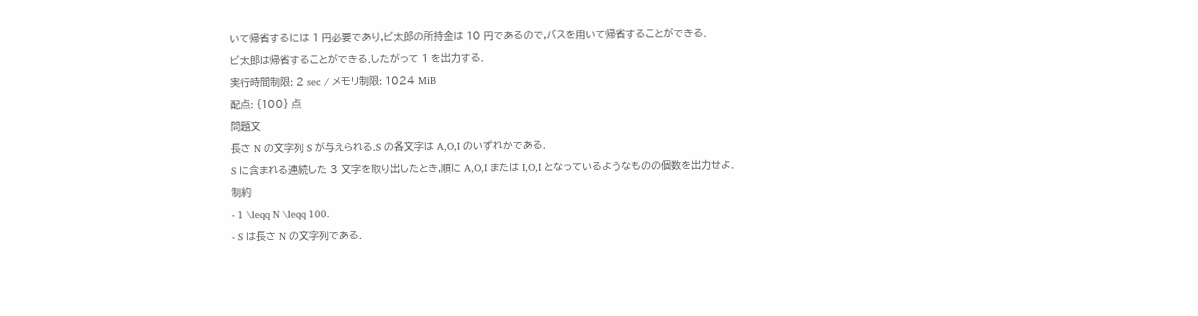いて帰省するには 1 円必要であり,ビ太郎の所持金は 10 円であるので,バスを用いて帰省することができる.
ビ太郎は帰省することができる.したがって 1 を出力する.
実行時間制限: 2 sec / メモリ制限: 1024 MiB
配点: {100} 点
問題文
長さ N の文字列 S が与えられる.S の各文字は A,O,I のいずれかである.
S に含まれる連続した 3 文字を取り出したとき,順に A,O,I または I,O,I となっているようなものの個数を出力せよ.
制約
- 1 \leqq N \leqq 100.
- S は長さ N の文字列である.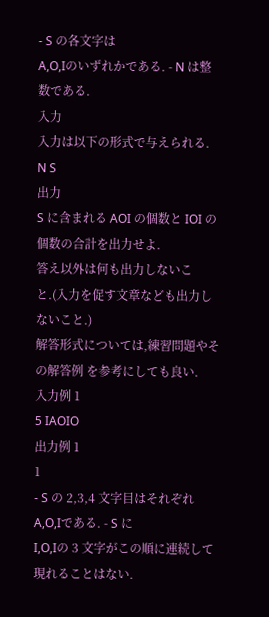- S の各文字は
A,O,Iのいずれかである. - N は整数である.
入力
入力は以下の形式で与えられる.
N S
出力
S に含まれる AOI の個数と IOI の個数の合計を出力せよ.
答え以外は何も出力しないこと.(入力を促す文章なども出力しないこと.)
解答形式については,練習問題やその解答例 を参考にしても良い.
入力例 1
5 IAOIO
出力例 1
1
- S の 2,3,4 文字目はそれぞれ
A,O,Iである. - S に
I,O,Iの 3 文字がこの順に連続して現れることはない.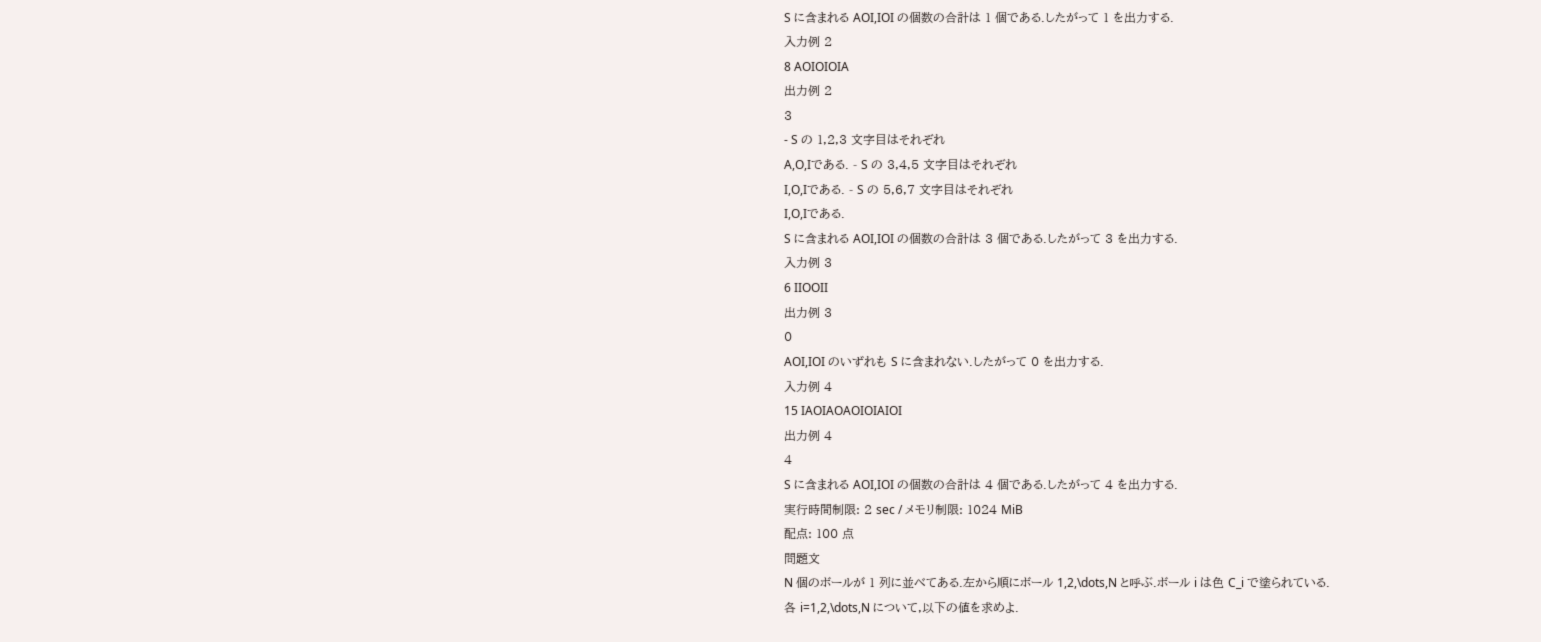S に含まれる AOI,IOI の個数の合計は 1 個である.したがって 1 を出力する.
入力例 2
8 AOIOIOIA
出力例 2
3
- S の 1,2,3 文字目はそれぞれ
A,O,Iである. - S の 3,4,5 文字目はそれぞれ
I,O,Iである. - S の 5,6,7 文字目はそれぞれ
I,O,Iである.
S に含まれる AOI,IOI の個数の合計は 3 個である.したがって 3 を出力する.
入力例 3
6 IIOOII
出力例 3
0
AOI,IOI のいずれも S に含まれない.したがって 0 を出力する.
入力例 4
15 IAOIAOAOIOIAIOI
出力例 4
4
S に含まれる AOI,IOI の個数の合計は 4 個である.したがって 4 を出力する.
実行時間制限: 2 sec / メモリ制限: 1024 MiB
配点: 100 点
問題文
N 個のボールが 1 列に並べてある.左から順にボール 1,2,\dots,N と呼ぶ.ボール i は色 C_i で塗られている.
各 i=1,2,\dots,N について,以下の値を求めよ.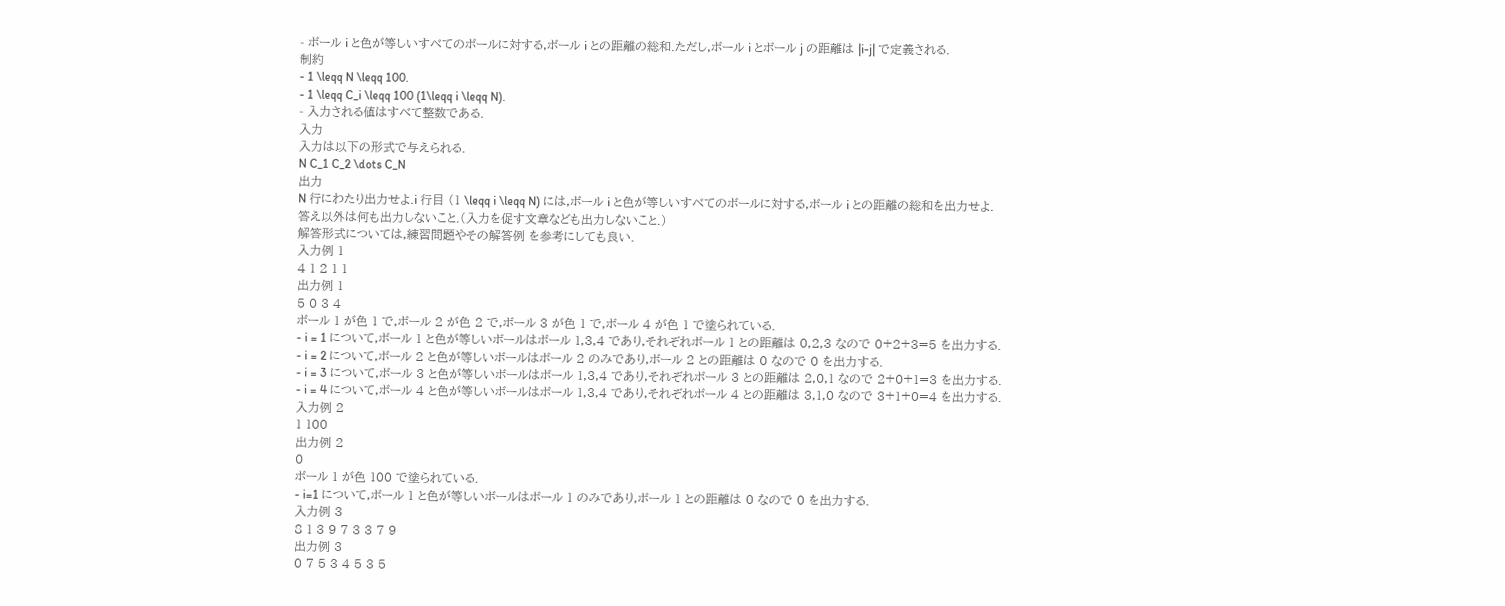- ボール i と色が等しいすべてのボールに対する,ボール i との距離の総和.ただし,ボール i とボール j の距離は |i-j| で定義される.
制約
- 1 \leqq N \leqq 100.
- 1 \leqq C_i \leqq 100 (1\leqq i \leqq N).
- 入力される値はすべて整数である.
入力
入力は以下の形式で与えられる.
N C_1 C_2 \dots C_N
出力
N 行にわたり出力せよ.i 行目 (1 \leqq i \leqq N) には,ボール i と色が等しいすべてのボールに対する,ボール i との距離の総和を出力せよ.
答え以外は何も出力しないこと.(入力を促す文章なども出力しないこと.)
解答形式については,練習問題やその解答例 を参考にしても良い.
入力例 1
4 1 2 1 1
出力例 1
5 0 3 4
ボール 1 が色 1 で,ボール 2 が色 2 で,ボール 3 が色 1 で,ボール 4 が色 1 で塗られている.
- i = 1 について,ボール 1 と色が等しいボールはボール 1,3,4 であり,それぞれボール 1 との距離は 0,2,3 なので 0+2+3=5 を出力する.
- i = 2 について,ボール 2 と色が等しいボールはボール 2 のみであり,ボール 2 との距離は 0 なので 0 を出力する.
- i = 3 について,ボール 3 と色が等しいボールはボール 1,3,4 であり,それぞれボール 3 との距離は 2,0,1 なので 2+0+1=3 を出力する.
- i = 4 について,ボール 4 と色が等しいボールはボール 1,3,4 であり,それぞれボール 4 との距離は 3,1,0 なので 3+1+0=4 を出力する.
入力例 2
1 100
出力例 2
0
ボール 1 が色 100 で塗られている.
- i=1 について,ボール 1 と色が等しいボールはボール 1 のみであり,ボール 1 との距離は 0 なので 0 を出力する.
入力例 3
8 1 3 9 7 3 3 7 9
出力例 3
0 7 5 3 4 5 3 5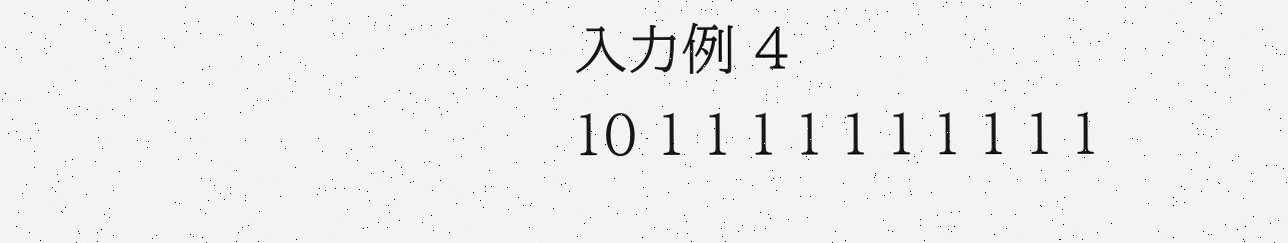入力例 4
10 1 1 1 1 1 1 1 1 1 1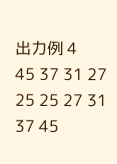出力例 4
45 37 31 27 25 25 27 31 37 45